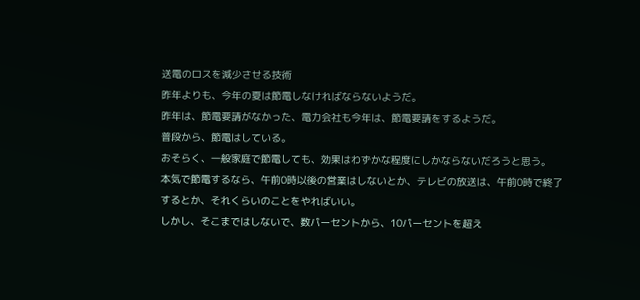送電のロスを減少させる技術
昨年よりも、今年の夏は節電しなければならないようだ。
昨年は、節電要請がなかった、電力会社も今年は、節電要請をするようだ。
普段から、節電はしている。
おそらく、一般家庭で節電しても、効果はわずかな程度にしかならないだろうと思う。
本気で節電するなら、午前0時以後の営業はしないとか、テレビの放送は、午前0時で終了するとか、それくらいのことをやればいい。
しかし、そこまではしないで、数パーセントから、10パーセントを超え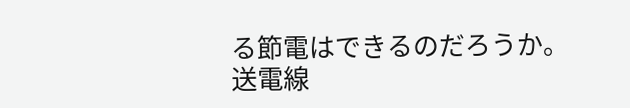る節電はできるのだろうか。
送電線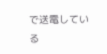で送電している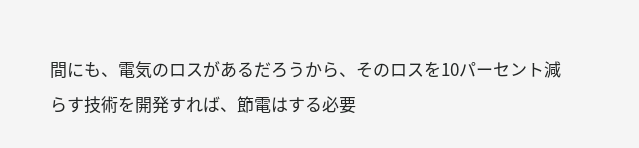間にも、電気のロスがあるだろうから、そのロスを10パーセント減らす技術を開発すれば、節電はする必要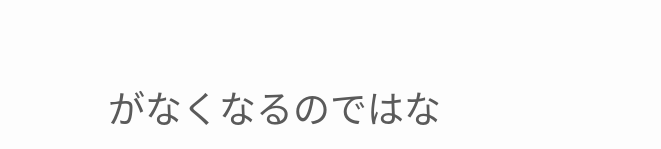がなくなるのではな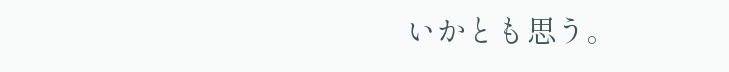いかとも思う。